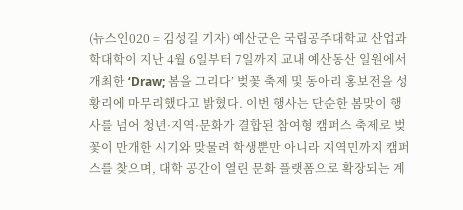(뉴스인020 = 김성길 기자) 예산군은 국립공주대학교 산업과학대학이 지난 4월 6일부터 7일까지 교내 예산동산 일원에서 개최한 ‘Draw; 봄을 그리다’ 벚꽃 축제 및 동아리 홍보전을 성황리에 마무리했다고 밝혔다. 이번 행사는 단순한 봄맞이 행사를 넘어 청년·지역·문화가 결합된 참여형 캠퍼스 축제로 벚꽃이 만개한 시기와 맞물려 학생뿐만 아니라 지역민까지 캠퍼스를 찾으며, 대학 공간이 열린 문화 플랫폼으로 확장되는 계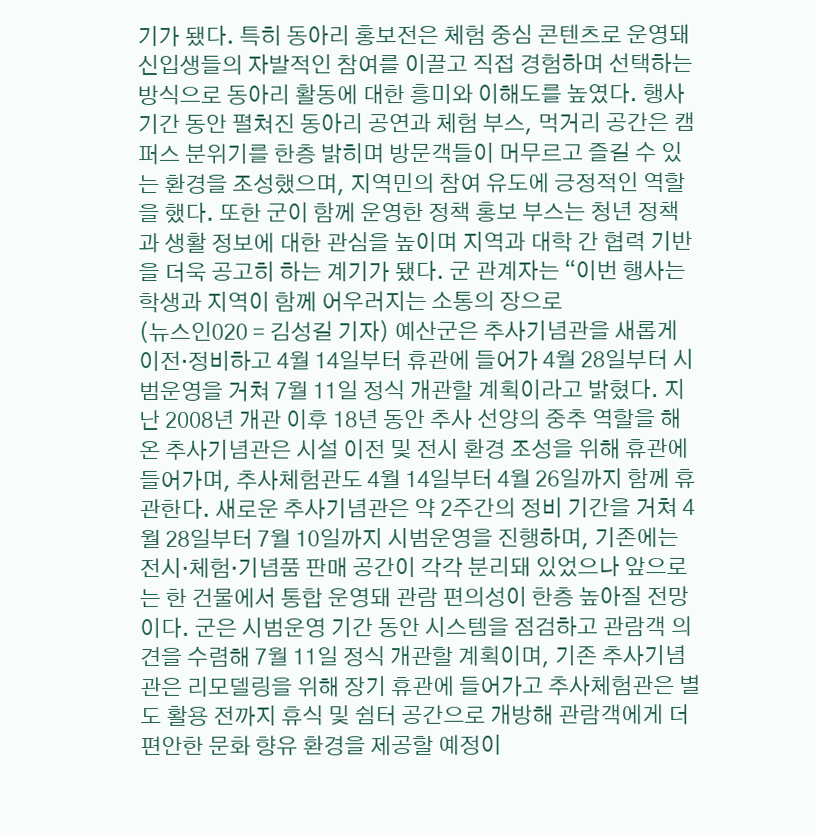기가 됐다. 특히 동아리 홍보전은 체험 중심 콘텐츠로 운영돼 신입생들의 자발적인 참여를 이끌고 직접 경험하며 선택하는 방식으로 동아리 활동에 대한 흥미와 이해도를 높였다. 행사 기간 동안 펼쳐진 동아리 공연과 체험 부스, 먹거리 공간은 캠퍼스 분위기를 한층 밝히며 방문객들이 머무르고 즐길 수 있는 환경을 조성했으며, 지역민의 참여 유도에 긍정적인 역할을 했다. 또한 군이 함께 운영한 정책 홍보 부스는 청년 정책과 생활 정보에 대한 관심을 높이며 지역과 대학 간 협력 기반을 더욱 공고히 하는 계기가 됐다. 군 관계자는 “이번 행사는 학생과 지역이 함께 어우러지는 소통의 장으로
(뉴스인020 = 김성길 기자) 예산군은 추사기념관을 새롭게 이전·정비하고 4월 14일부터 휴관에 들어가 4월 28일부터 시범운영을 거쳐 7월 11일 정식 개관할 계획이라고 밝혔다. 지난 2008년 개관 이후 18년 동안 추사 선양의 중추 역할을 해 온 추사기념관은 시설 이전 및 전시 환경 조성을 위해 휴관에 들어가며, 추사체험관도 4월 14일부터 4월 26일까지 함께 휴관한다. 새로운 추사기념관은 약 2주간의 정비 기간을 거쳐 4월 28일부터 7월 10일까지 시범운영을 진행하며, 기존에는 전시·체험·기념품 판매 공간이 각각 분리돼 있었으나 앞으로는 한 건물에서 통합 운영돼 관람 편의성이 한층 높아질 전망이다. 군은 시범운영 기간 동안 시스템을 점검하고 관람객 의견을 수렴해 7월 11일 정식 개관할 계획이며, 기존 추사기념관은 리모델링을 위해 장기 휴관에 들어가고 추사체험관은 별도 활용 전까지 휴식 및 쉼터 공간으로 개방해 관람객에게 더 편안한 문화 향유 환경을 제공할 예정이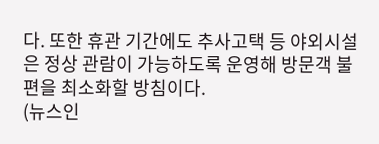다. 또한 휴관 기간에도 추사고택 등 야외시설은 정상 관람이 가능하도록 운영해 방문객 불편을 최소화할 방침이다.
(뉴스인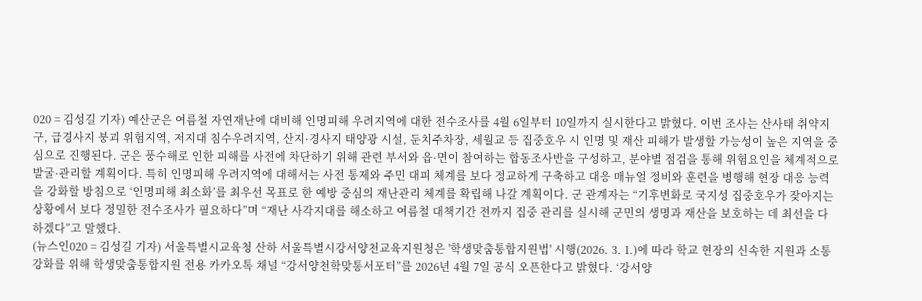020 = 김성길 기자) 예산군은 여름철 자연재난에 대비해 인명피해 우려지역에 대한 전수조사를 4월 6일부터 10일까지 실시한다고 밝혔다. 이번 조사는 산사태 취약지구, 급경사지 붕괴 위험지역, 저지대 침수우려지역, 산지·경사지 태양광 시설, 둔치주차장, 세월교 등 집중호우 시 인명 및 재산 피해가 발생할 가능성이 높은 지역을 중심으로 진행된다. 군은 풍수해로 인한 피해를 사전에 차단하기 위해 관련 부서와 읍·면이 참여하는 합동조사반을 구성하고, 분야별 점검을 통해 위험요인을 체계적으로 발굴·관리할 계획이다. 특히 인명피해 우려지역에 대해서는 사전 통제와 주민 대피 체계를 보다 정교하게 구축하고 대응 매뉴얼 정비와 훈련을 병행해 현장 대응 능력을 강화할 방침으로 ‘인명피해 최소화’를 최우선 목표로 한 예방 중심의 재난관리 체계를 확립해 나갈 계획이다. 군 관계자는 “기후변화로 국지성 집중호우가 잦아지는 상황에서 보다 정밀한 전수조사가 필요하다”며 “재난 사각지대를 해소하고 여름철 대책기간 전까지 집중 관리를 실시해 군민의 생명과 재산을 보호하는 데 최선을 다하겠다”고 말했다.
(뉴스인020 = 김성길 기자) 서울특별시교육청 산하 서울특별시강서양천교육지원청은 '학생맞춤통합지원법' 시행(2026. 3. 1.)에 따라 학교 현장의 신속한 지원과 소통 강화를 위해 학생맞춤통합지원 전용 카카오톡 채널 “강서양천학맞통서포터”를 2026년 4월 7일 공식 오픈한다고 밝혔다. ‘강서양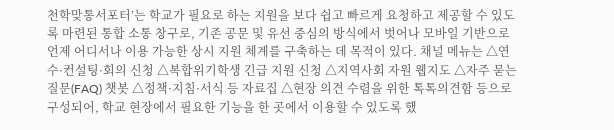천학맞통서포터’는 학교가 필요로 하는 지원을 보다 쉽고 빠르게 요청하고 제공할 수 있도록 마련된 통합 소통 창구로, 기존 공문 및 유선 중심의 방식에서 벗어나 모바일 기반으로 언제 어디서나 이용 가능한 상시 지원 체계를 구축하는 데 목적이 있다. 채널 메뉴는 △연수·컨설팅·회의 신청 △복합위기학생 긴급 지원 신청 △지역사회 자원 웹지도 △자주 묻는 질문(FAQ) 챗봇 △정책·지침·서식 등 자료집 △현장 의견 수렴을 위한 톡톡의견함 등으로 구성되어, 학교 현장에서 필요한 기능을 한 곳에서 이용할 수 있도록 했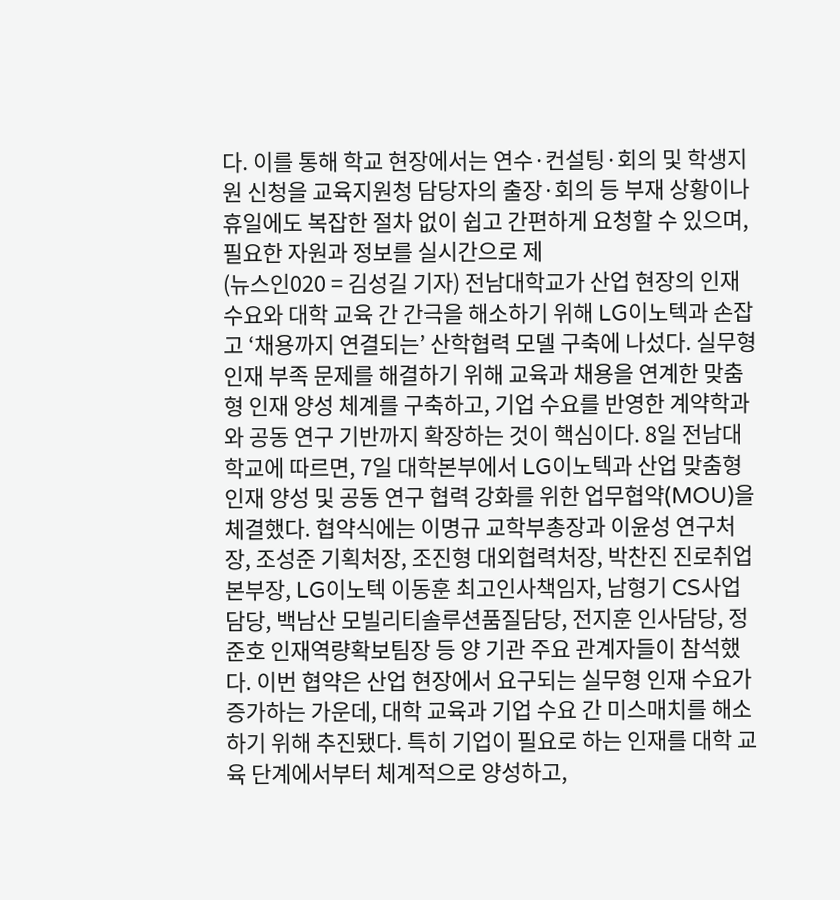다. 이를 통해 학교 현장에서는 연수·컨설팅·회의 및 학생지원 신청을 교육지원청 담당자의 출장·회의 등 부재 상황이나 휴일에도 복잡한 절차 없이 쉽고 간편하게 요청할 수 있으며, 필요한 자원과 정보를 실시간으로 제
(뉴스인020 = 김성길 기자) 전남대학교가 산업 현장의 인재 수요와 대학 교육 간 간극을 해소하기 위해 LG이노텍과 손잡고 ‘채용까지 연결되는’ 산학협력 모델 구축에 나섰다. 실무형 인재 부족 문제를 해결하기 위해 교육과 채용을 연계한 맞춤형 인재 양성 체계를 구축하고, 기업 수요를 반영한 계약학과와 공동 연구 기반까지 확장하는 것이 핵심이다. 8일 전남대학교에 따르면, 7일 대학본부에서 LG이노텍과 산업 맞춤형 인재 양성 및 공동 연구 협력 강화를 위한 업무협약(MOU)을 체결했다. 협약식에는 이명규 교학부총장과 이윤성 연구처장, 조성준 기획처장, 조진형 대외협력처장, 박찬진 진로취업본부장, LG이노텍 이동훈 최고인사책임자, 남형기 CS사업담당, 백남산 모빌리티솔루션품질담당, 전지훈 인사담당, 정준호 인재역량확보팀장 등 양 기관 주요 관계자들이 참석했다. 이번 협약은 산업 현장에서 요구되는 실무형 인재 수요가 증가하는 가운데, 대학 교육과 기업 수요 간 미스매치를 해소하기 위해 추진됐다. 특히 기업이 필요로 하는 인재를 대학 교육 단계에서부터 체계적으로 양성하고,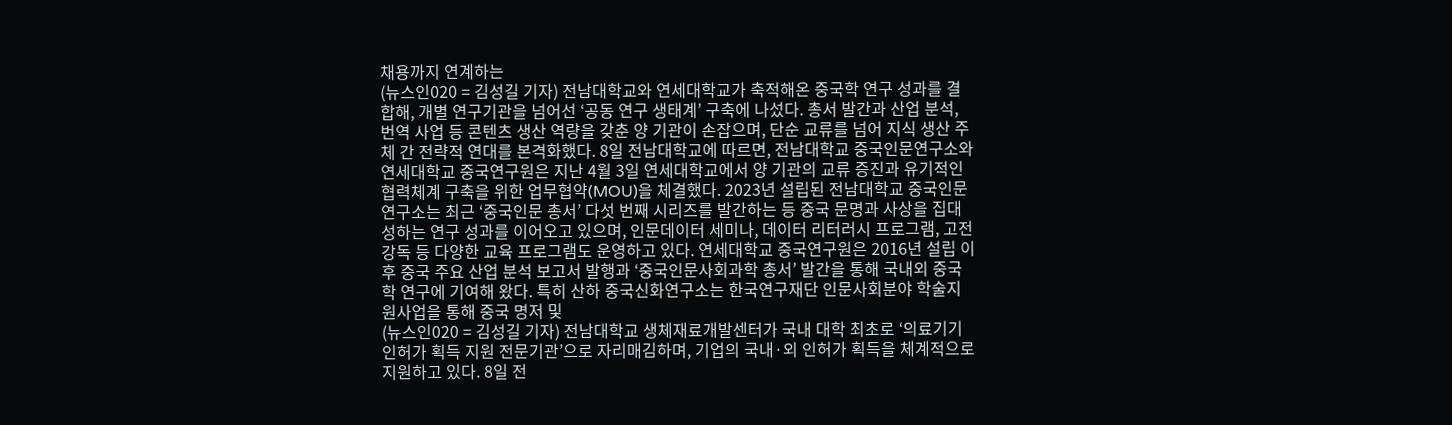채용까지 연계하는
(뉴스인020 = 김성길 기자) 전남대학교와 연세대학교가 축적해온 중국학 연구 성과를 결합해, 개별 연구기관을 넘어선 ‘공동 연구 생태계’ 구축에 나섰다. 총서 발간과 산업 분석, 번역 사업 등 콘텐츠 생산 역량을 갖춘 양 기관이 손잡으며, 단순 교류를 넘어 지식 생산 주체 간 전략적 연대를 본격화했다. 8일 전남대학교에 따르면, 전남대학교 중국인문연구소와 연세대학교 중국연구원은 지난 4월 3일 연세대학교에서 양 기관의 교류 증진과 유기적인 협력체계 구축을 위한 업무협약(MOU)을 체결했다. 2023년 설립된 전남대학교 중국인문연구소는 최근 ‘중국인문 총서’ 다섯 번째 시리즈를 발간하는 등 중국 문명과 사상을 집대성하는 연구 성과를 이어오고 있으며, 인문데이터 세미나, 데이터 리터러시 프로그램, 고전 강독 등 다양한 교육 프로그램도 운영하고 있다. 연세대학교 중국연구원은 2016년 설립 이후 중국 주요 산업 분석 보고서 발행과 ‘중국인문사회과학 총서’ 발간을 통해 국내외 중국학 연구에 기여해 왔다. 특히 산하 중국신화연구소는 한국연구재단 인문사회분야 학술지원사업을 통해 중국 명저 및
(뉴스인020 = 김성길 기자) 전남대학교 생체재료개발센터가 국내 대학 최초로 ‘의료기기 인허가 획득 지원 전문기관’으로 자리매김하며, 기업의 국내·외 인허가 획득을 체계적으로 지원하고 있다. 8일 전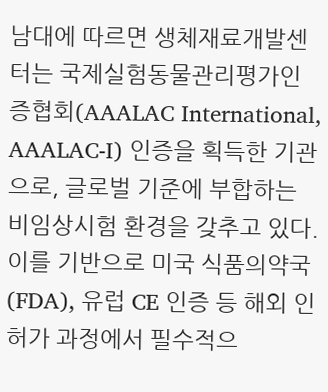남대에 따르면 생체재료개발센터는 국제실험동물관리평가인증협회(AAALAC International, AAALAC-I) 인증을 획득한 기관으로, 글로벌 기준에 부합하는 비임상시험 환경을 갖추고 있다. 이를 기반으로 미국 식품의약국(FDA), 유럽 CE 인증 등 해외 인허가 과정에서 필수적으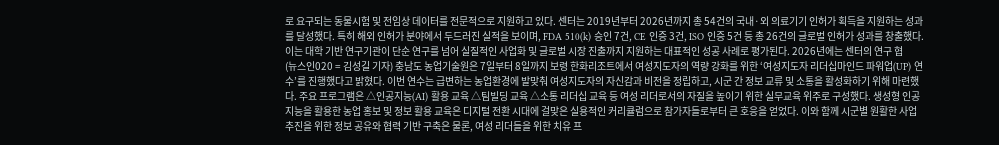로 요구되는 동물시험 및 전임상 데이터를 전문적으로 지원하고 있다. 센터는 2019년부터 2026년까지 총 54건의 국내·외 의료기기 인허가 획득을 지원하는 성과를 달성했다. 특히 해외 인허가 분야에서 두드러진 실적을 보이며, FDA 510(k) 승인 7건, CE 인증 3건, ISO 인증 5건 등 총 26건의 글로벌 인허가 성과를 창출했다. 이는 대학 기반 연구기관이 단순 연구를 넘어 실질적인 사업화 및 글로벌 시장 진출까지 지원하는 대표적인 성공 사례로 평가된다. 2026년에는 센터의 연구 협
(뉴스인020 = 김성길 기자) 충남도 농업기술원은 7일부터 8일까지 보령 한화리조트에서 여성지도자의 역량 강화를 위한 ‘여성지도자 리더십마인드 파워업(UP) 연수’를 진행했다고 밝혔다. 이번 연수는 급변하는 농업환경에 발맞춰 여성지도자의 자신감과 비전을 정립하고, 시군 간 정보 교류 및 소통을 활성화하기 위해 마련했다. 주요 프로그램은 △인공지능(AI) 활용 교육 △팀빌딩 교육 △소통 리더십 교육 등 여성 리더로서의 자질을 높이기 위한 실무교육 위주로 구성했다. 생성형 인공지능을 활용한 농업 홍보 및 정보 활용 교육은 디지털 전환 시대에 걸맞은 실용적인 커리큘럼으로 참가자들로부터 큰 호응을 얻었다. 이와 함께 시군별 원활한 사업 추진을 위한 정보 공유와 협력 기반 구축은 물론, 여성 리더들을 위한 치유 프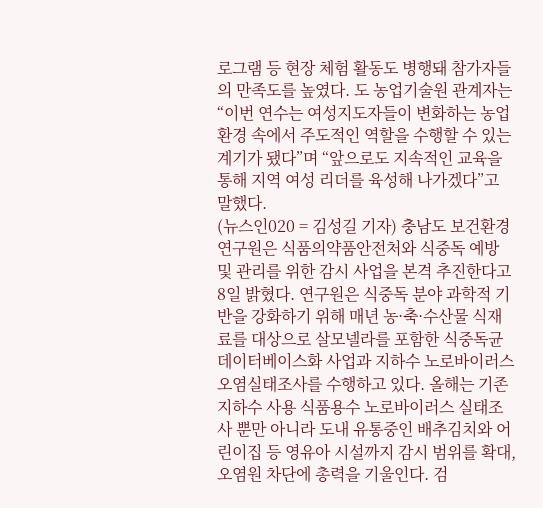로그램 등 현장 체험 활동도 병행돼 참가자들의 만족도를 높였다. 도 농업기술원 관계자는 “이번 연수는 여성지도자들이 변화하는 농업환경 속에서 주도적인 역할을 수행할 수 있는 계기가 됐다”며 “앞으로도 지속적인 교육을 통해 지역 여성 리더를 육성해 나가겠다”고 말했다.
(뉴스인020 = 김성길 기자) 충남도 보건환경연구원은 식품의약품안전처와 식중독 예방 및 관리를 위한 감시 사업을 본격 추진한다고 8일 밝혔다. 연구원은 식중독 분야 과학적 기반을 강화하기 위해 매년 농·축·수산물 식재료를 대상으로 살모넬라를 포함한 식중독균 데이터베이스화 사업과 지하수 노로바이러스 오염실태조사를 수행하고 있다. 올해는 기존 지하수 사용 식품용수 노로바이러스 실태조사 뿐만 아니라 도내 유통중인 배추김치와 어린이집 등 영유아 시설까지 감시 범위를 확대, 오염원 차단에 총력을 기울인다. 검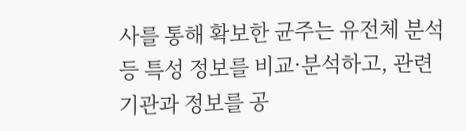사를 통해 확보한 균주는 유전체 분석 등 특성 정보를 비교·분석하고, 관련 기관과 정보를 공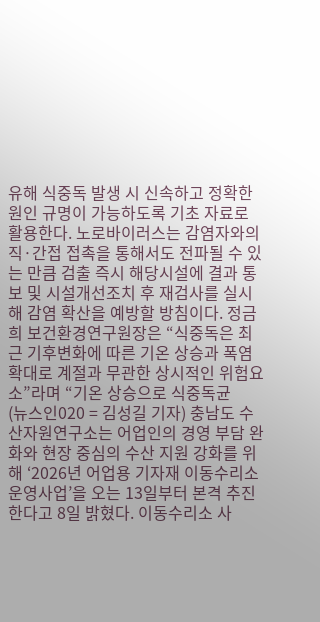유해 식중독 발생 시 신속하고 정확한 원인 규명이 가능하도록 기초 자료로 활용한다. 노로바이러스는 감염자와의 직·간접 접촉을 통해서도 전파될 수 있는 만큼 검출 즉시 해당시설에 결과 통보 및 시설개선조치 후 재검사를 실시해 감염 확산을 예방할 방침이다. 정금희 보건환경연구원장은 “식중독은 최근 기후변화에 따른 기온 상승과 폭염 확대로 계절과 무관한 상시적인 위험요소”라며 “기온 상승으로 식중독균
(뉴스인020 = 김성길 기자) 충남도 수산자원연구소는 어업인의 경영 부담 완화와 현장 중심의 수산 지원 강화를 위해 ‘2026년 어업용 기자재 이동수리소 운영사업’을 오는 13일부터 본격 추진한다고 8일 밝혔다. 이동수리소 사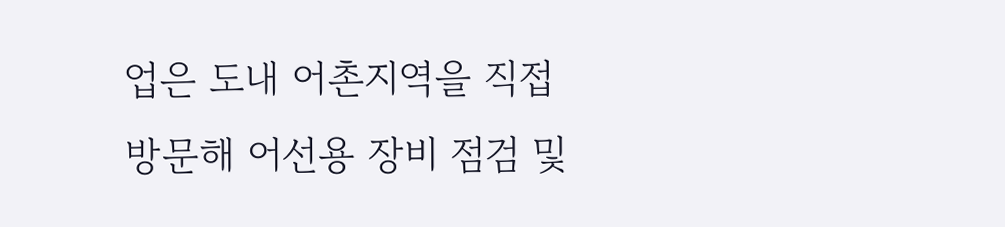업은 도내 어촌지역을 직접 방문해 어선용 장비 점검 및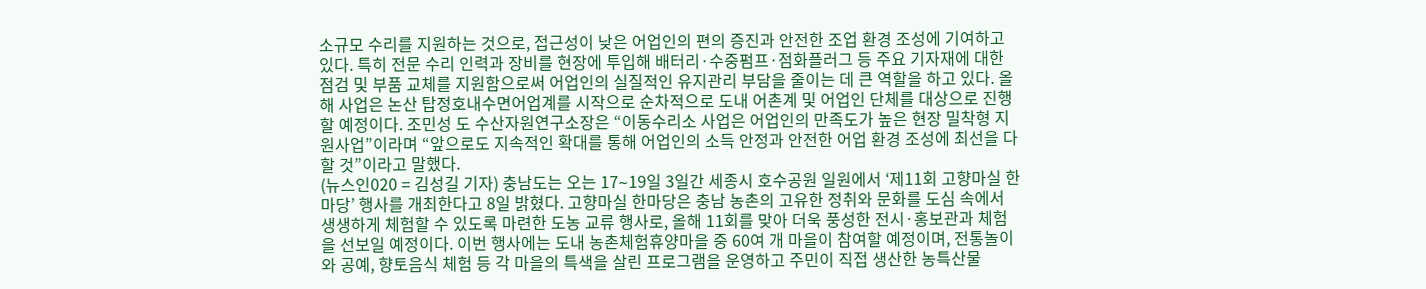소규모 수리를 지원하는 것으로, 접근성이 낮은 어업인의 편의 증진과 안전한 조업 환경 조성에 기여하고 있다. 특히 전문 수리 인력과 장비를 현장에 투입해 배터리·수중펌프·점화플러그 등 주요 기자재에 대한 점검 및 부품 교체를 지원함으로써 어업인의 실질적인 유지관리 부담을 줄이는 데 큰 역할을 하고 있다. 올해 사업은 논산 탑정호내수면어업계를 시작으로 순차적으로 도내 어촌계 및 어업인 단체를 대상으로 진행할 예정이다. 조민성 도 수산자원연구소장은 “이동수리소 사업은 어업인의 만족도가 높은 현장 밀착형 지원사업”이라며 “앞으로도 지속적인 확대를 통해 어업인의 소득 안정과 안전한 어업 환경 조성에 최선을 다할 것”이라고 말했다.
(뉴스인020 = 김성길 기자) 충남도는 오는 17∼19일 3일간 세종시 호수공원 일원에서 ‘제11회 고향마실 한마당’ 행사를 개최한다고 8일 밝혔다. 고향마실 한마당은 충남 농촌의 고유한 정취와 문화를 도심 속에서 생생하게 체험할 수 있도록 마련한 도농 교류 행사로, 올해 11회를 맞아 더욱 풍성한 전시·홍보관과 체험을 선보일 예정이다. 이번 행사에는 도내 농촌체험휴양마을 중 60여 개 마을이 참여할 예정이며, 전통놀이와 공예, 향토음식 체험 등 각 마을의 특색을 살린 프로그램을 운영하고 주민이 직접 생산한 농특산물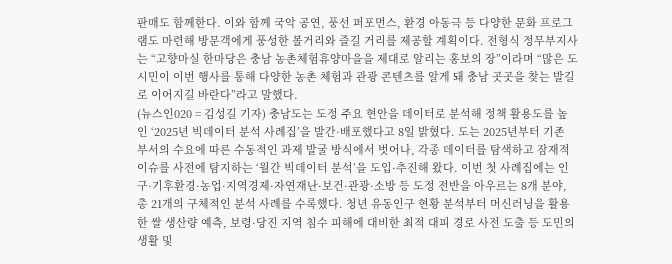판매도 함께한다. 이와 함께 국악 공연, 풍선 퍼포먼스, 환경 아동극 등 다양한 문화 프로그램도 마련해 방문객에게 풍성한 볼거리와 즐길 거리를 제공할 계획이다. 전형식 정무부지사는 “고향마실 한마당은 충남 농촌체험휴양마을을 제대로 알리는 홍보의 장”이라며 “많은 도시민이 이번 행사를 통해 다양한 농촌 체험과 관광 콘텐츠를 알게 돼 충남 곳곳을 찾는 발길로 이어지길 바란다”라고 말했다.
(뉴스인020 = 김성길 기자) 충남도는 도정 주요 현안을 데이터로 분석해 정책 활용도를 높인 ‘2025년 빅데이터 분석 사례집’을 발간·배포했다고 8일 밝혔다. 도는 2025년부터 기존 부서의 수요에 따른 수동적인 과제 발굴 방식에서 벗어나, 각종 데이터를 탐색하고 잠재적 이슈를 사전에 탐지하는 ‘월간 빅데이터 분석’을 도입·추진해 왔다. 이번 첫 사례집에는 인구·기후환경·농업·지역경제·자연재난·보건·관광·소방 등 도정 전반을 아우르는 8개 분야, 총 21개의 구체적인 분석 사례를 수록했다. 청년 유동인구 현황 분석부터 머신러닝을 활용한 쌀 생산량 예측, 보령·당진 지역 침수 피해에 대비한 최적 대피 경로 사전 도출 등 도민의 생활 및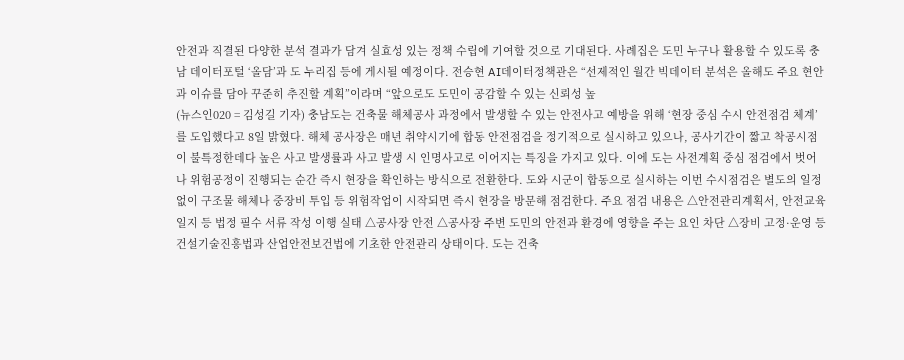안전과 직결된 다양한 분석 결과가 담겨 실효성 있는 정책 수립에 기여할 것으로 기대된다. 사례집은 도민 누구나 활용할 수 있도록 충남 데이터포털 ‘올담’과 도 누리집 등에 게시될 예정이다. 전승현 AI데이터정책관은 “선제적인 월간 빅데이터 분석은 올해도 주요 현안과 이슈를 담아 꾸준히 추진할 계획”이라며 “앞으로도 도민이 공감할 수 있는 신뢰성 높
(뉴스인020 = 김성길 기자) 충남도는 건축물 해체공사 과정에서 발생할 수 있는 안전사고 예방을 위해 ‘현장 중심 수시 안전점검 체계’를 도입했다고 8일 밝혔다. 해체 공사장은 매년 취약시기에 합동 안전점검을 정기적으로 실시하고 있으나, 공사기간이 짧고 착공시점이 불특정한데다 높은 사고 발생률과 사고 발생 시 인명사고로 이어지는 특징을 가지고 있다. 이에 도는 사전계획 중심 점검에서 벗어나 위험공정이 진행되는 순간 즉시 현장을 확인하는 방식으로 전환한다. 도와 시군이 합동으로 실시하는 이번 수시점검은 별도의 일정 없이 구조물 해체나 중장비 투입 등 위험작업이 시작되면 즉시 현장을 방문해 점검한다. 주요 점검 내용은 △안전관리계획서, 안전교육 일지 등 법정 필수 서류 작성 이행 실태 △공사장 안전 △공사장 주변 도민의 안전과 환경에 영향을 주는 요인 차단 △장비 고정·운영 등 건설기술진흥법과 산업안전보건법에 기초한 안전관리 상태이다. 도는 건축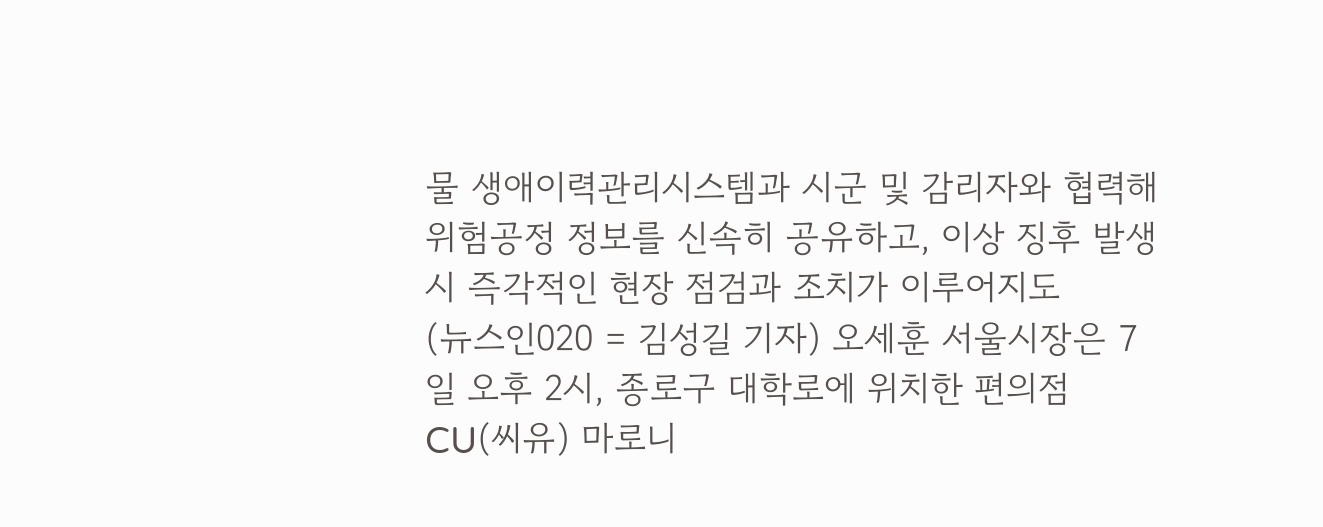물 생애이력관리시스템과 시군 및 감리자와 협력해 위험공정 정보를 신속히 공유하고, 이상 징후 발생 시 즉각적인 현장 점검과 조치가 이루어지도
(뉴스인020 = 김성길 기자) 오세훈 서울시장은 7일 오후 2시, 종로구 대학로에 위치한 편의점 CU(씨유) 마로니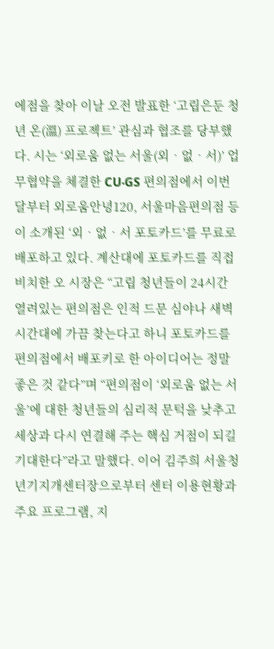에점을 찾아 이날 오전 발표한 ‘고립은둔 청년 온(溫) 프로젝트’ 관심과 협조를 당부했다. 시는 ‘외로움 없는 서울(외‧없‧서)’ 업무협약을 체결한 CU‧GS 편의점에서 이번 달부터 외로움안녕120, 서울마음편의점 등이 소개된 ‘외‧없‧서 포토카드’를 무료로 배포하고 있다. 계산대에 포토카드를 직접 비치한 오 시장은 “고립 청년들이 24시간 열려있는 편의점은 인적 드문 심야나 새벽 시간대에 가끔 찾는다고 하니 포토카드를 편의점에서 배포키로 한 아이디어는 정말 좋은 것 같다”며 “편의점이 ‘외로움 없는 서울’에 대한 청년들의 심리적 문턱을 낮추고 세상과 다시 연결해 주는 핵심 거점이 되길 기대한다”라고 말했다. 이어 김주희 서울청년기지개센터장으로부터 센터 이용현황과 주요 프로그램, 지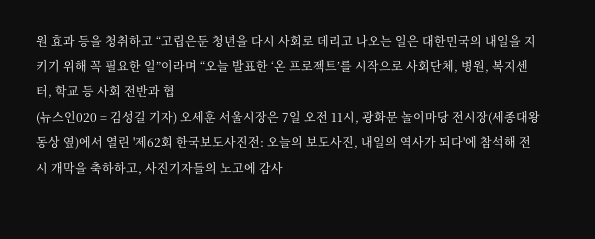원 효과 등을 청취하고 “고립은둔 청년을 다시 사회로 데리고 나오는 일은 대한민국의 내일을 지키기 위해 꼭 필요한 일”이라며 “오늘 발표한 ‘온 프로젝트’를 시작으로 사회단체, 병원, 복지센터, 학교 등 사회 전반과 협
(뉴스인020 = 김성길 기자) 오세훈 서울시장은 7일 오전 11시, 광화문 놀이마당 전시장(세종대왕 동상 옆)에서 열린 '제62회 한국보도사진전: 오늘의 보도사진, 내일의 역사가 되다'에 참석해 전시 개막을 축하하고, 사진기자들의 노고에 감사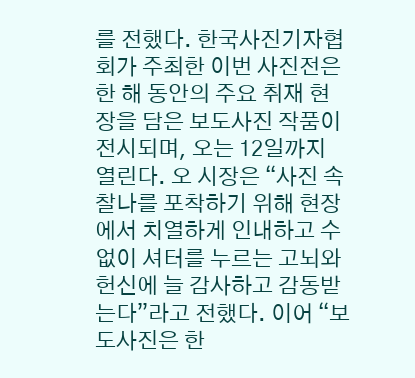를 전했다. 한국사진기자협회가 주최한 이번 사진전은 한 해 동안의 주요 취재 현장을 담은 보도사진 작품이 전시되며, 오는 12일까지 열린다. 오 시장은 “사진 속 찰나를 포착하기 위해 현장에서 치열하게 인내하고 수없이 셔터를 누르는 고뇌와 헌신에 늘 감사하고 감동받는다”라고 전했다. 이어 “보도사진은 한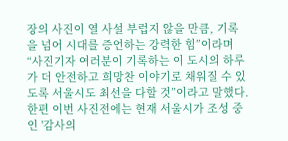장의 사진이 열 사설 부럽지 않을 만큼, 기록을 넘어 시대를 증언하는 강력한 힘”이라며 “사진기자 여러분이 기록하는 이 도시의 하루가 더 안전하고 희망찬 이야기로 채워질 수 있도록 서울시도 최선을 다할 것”이라고 말했다. 한편 이번 사진전에는 현재 서울시가 조성 중인 '감사의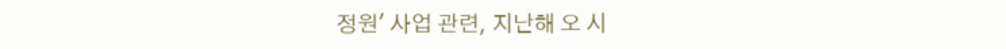정원' 사업 관련, 지난해 오 시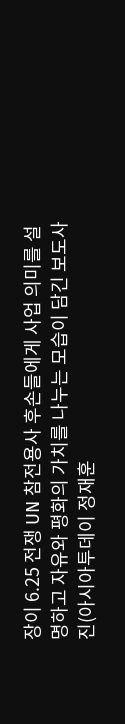장이 6.25 전쟁 UN 참전용사 후손들에게 사업 의미를 설명하고 자유와 평화의 가치를 나누는 모습이 담긴 보도사진(아시아투데이 정재훈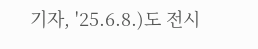기자, '25.6.8.)도 전시